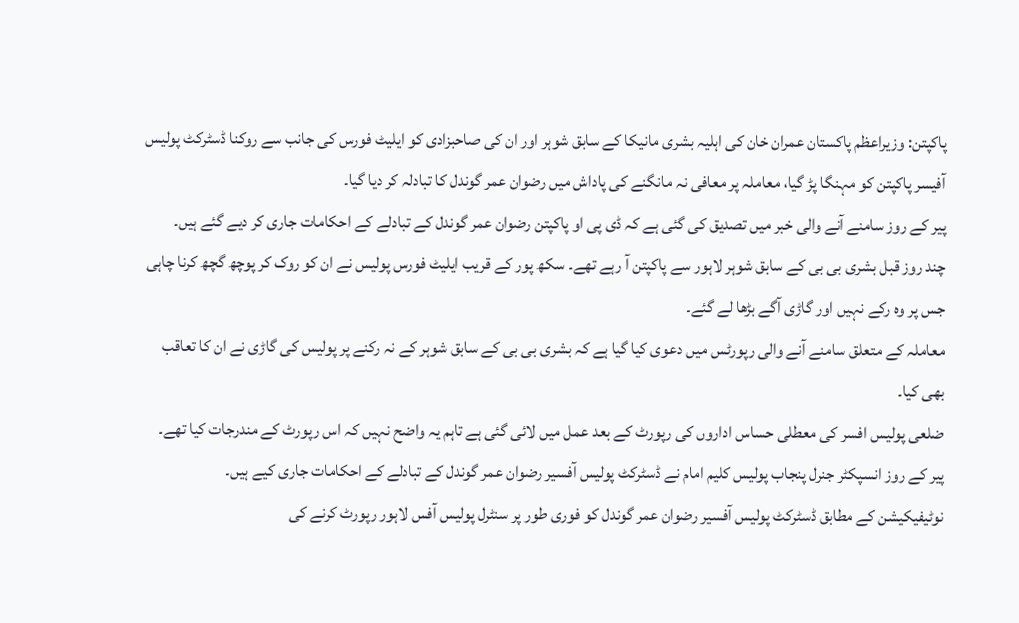پاکپتن: وزیراعظم پاکستان عمران خان کی اہلیہ بشری مانیکا کے سابق شوہر اور ان کی صاحبزادی کو ایلیٹ فورس کی جانب سے روکنا ڈسٹرکٹ پولیس آفیسر پاکپتن کو مہنگا پڑ گیا، معاملہ پر معافی نہ مانگنے کی پاداش میں رضوان عمر گوندل کا تبادلہ کر دیا گیا۔
پیر کے روز سامنے آنے والی خبر میں تصدیق کی گئی ہے کہ ڈی پی او پاکپتن رضوان عمر گوندل کے تبادلے کے احکامات جاری کر دیے گئے ہیں۔
چند روز قبل بشری بی بی کے سابق شوہر لاہور سے پاکپتن آ رہے تھے۔ سکھ پور کے قریب ایلیٹ فورس پولیس نے ان کو روک کر پوچھ گچھ کرنا چاہی جس پر وہ رکے نہیں اور گاڑی آگے بڑھا لے گئے۔
معاملہ کے متعلق سامنے آنے والی رپورٹس میں دعوی کیا گیا ہے کہ بشری بی بی کے سابق شوہر کے نہ رکنے پر پولیس کی گاڑی نے ان کا تعاقب بھی کیا۔
ضلعی پولیس افسر کی معطلی حساس اداروں کی رپورٹ کے بعد عمل میں لائی گئی ہے تاہم یہ واضح نہیں کہ اس رپورٹ کے مندرجات کیا تھے۔
پیر کے روز انسپکٹر جنرل پنجاب پولیس کلیم امام نے ڈسٹرکٹ پولیس آفسیر رضوان عمر گوندل کے تبادلے کے احکامات جاری کیے ہیں۔
نوٹیفیکیشن کے مطابق ڈسٹرکٹ پولیس آفسیر رضوان عمر گوندل کو فوری طور پر سنٹرل پولیس آفس لاہور رپورٹ کرنے کی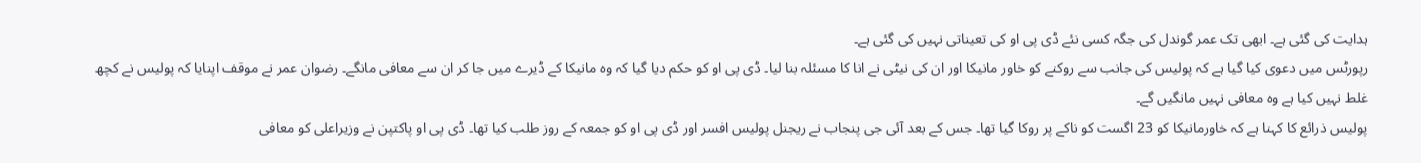ہدایت کی گئی ہے۔ ابھی تک عمر گوندل کی جگہ کسی نئے ڈی پی او کی تعیناتی نہیں کی گئی ہے۔
رپورٹس میں دعوی کیا گیا ہے کہ پولیس کی جانب سے روکنے کو خاور مانیکا اور ان کی نیٹی نے انا کا مسئلہ بنا لیا۔ ڈی پی او کو حکم دیا گیا کہ وہ مانیکا کے ڈیرے میں جا کر ان سے معافی مانگے۔ رضوان عمر نے موقف اپنایا کہ پولیس نے کچھ غلط نہیں کیا ہے وہ معافی نہیں مانگیں گے۔
پولیس ذرائع کا کہنا ہے کہ خاورمانیکا کو 23 اگست کو ناکے پر روکا گیا تھا۔ جس کے بعد آئی جی پنجاب نے ریجنل پولیس افسر اور ڈی پی او کو جمعہ کے روز طلب کیا تھا۔ ڈی پی او پاکتپن نے وزیراعلی کو معافی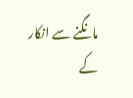مانگنے سے انکار کے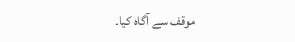موقف سے آگاہ کیا۔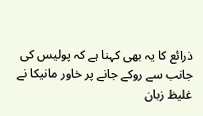ذرائع کا یہ بھی کہنا ہے کہ پولیس کی جانب سے روکے جانے پر خاور مانیکا نے غلیظ زبان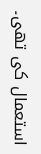استعمال کی تھی۔